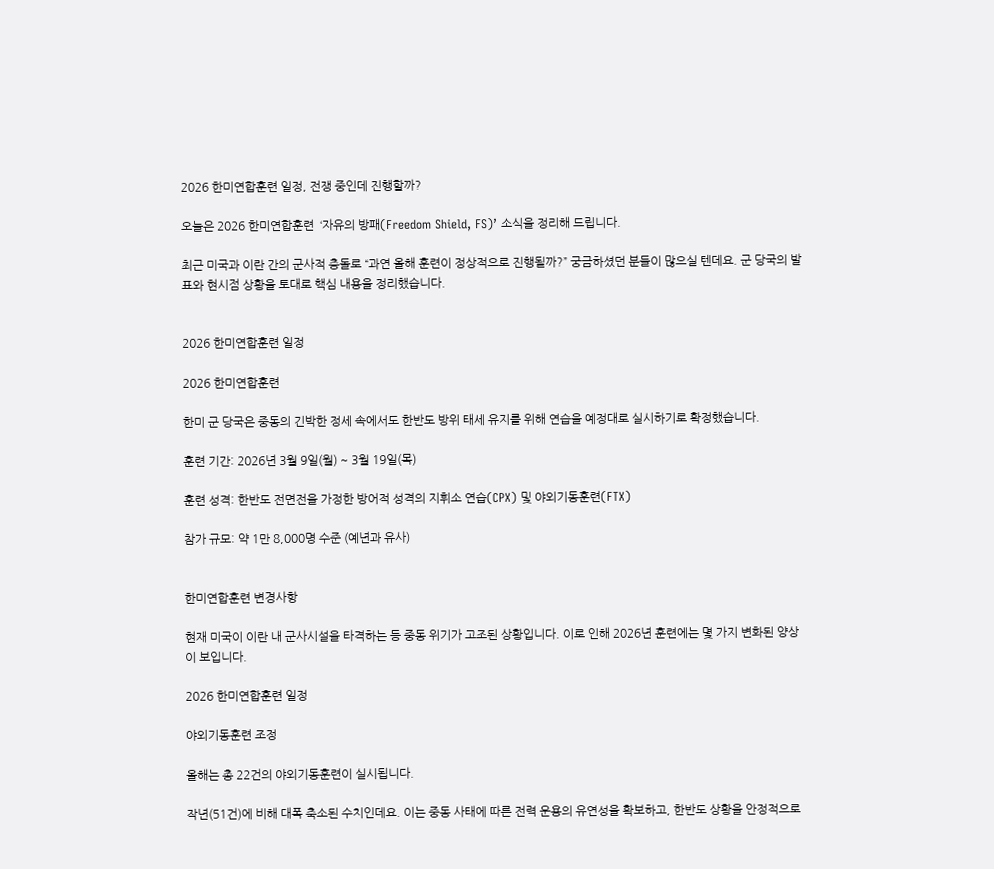2026 한미연합훈련 일정, 전쟁 중인데 진행할까?

오늘은 2026 한미연합훈련  ‘자유의 방패(Freedom Shield, FS)’ 소식을 정리해 드립니다.

최근 미국과 이란 간의 군사적 충돌로 “과연 올해 훈련이 정상적으로 진행될까?” 궁금하셨던 분들이 많으실 텐데요. 군 당국의 발표와 현시점 상황을 토대로 핵심 내용을 정리했습니다.


2026 한미연합훈련 일정

2026 한미연합훈련

한미 군 당국은 중동의 긴박한 정세 속에서도 한반도 방위 태세 유지를 위해 연습을 예정대로 실시하기로 확정했습니다.

훈련 기간: 2026년 3월 9일(월) ~ 3월 19일(목)

훈련 성격: 한반도 전면전을 가정한 방어적 성격의 지휘소 연습(CPX) 및 야외기동훈련(FTX)

참가 규모: 약 1만 8,000명 수준 (예년과 유사)


한미연합훈련 변경사항

현재 미국이 이란 내 군사시설을 타격하는 등 중동 위기가 고조된 상황입니다. 이로 인해 2026년 훈련에는 몇 가지 변화된 양상이 보입니다.

2026 한미연합훈련 일정

야외기동훈련 조정

올해는 총 22건의 야외기동훈련이 실시됩니다.

작년(51건)에 비해 대폭 축소된 수치인데요. 이는 중동 사태에 따른 전력 운용의 유연성을 확보하고, 한반도 상황을 안정적으로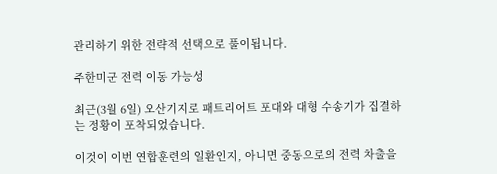관리하기 위한 전략적 선택으로 풀이됩니다.

주한미군 전력 이동 가능성

최근(3월 6일) 오산기지로 패트리어트 포대와 대형 수송기가 집결하는 정황이 포착되었습니다.

이것이 이번 연합훈련의 일환인지, 아니면 중동으로의 전력 차출을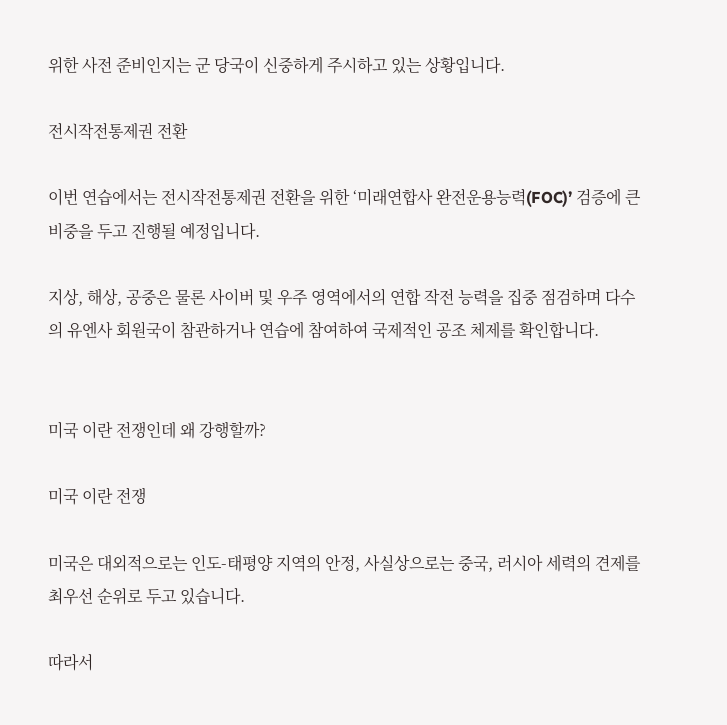위한 사전 준비인지는 군 당국이 신중하게 주시하고 있는 상황입니다.

전시작전통제권 전환

이번 연습에서는 전시작전통제권 전환을 위한 ‘미래연합사 완전운용능력(FOC)’ 검증에 큰 비중을 두고 진행될 예정입니다.

지상, 해상, 공중은 물론 사이버 및 우주 영역에서의 연합 작전 능력을 집중 점검하며 다수의 유엔사 회원국이 참관하거나 연습에 참여하여 국제적인 공조 체제를 확인합니다.


미국 이란 전쟁인데 왜 강행할까?

미국 이란 전쟁

미국은 대외적으로는 인도-태평양 지역의 안정, 사실상으로는 중국, 러시아 세력의 견제를 최우선 순위로 두고 있습니다.

따라서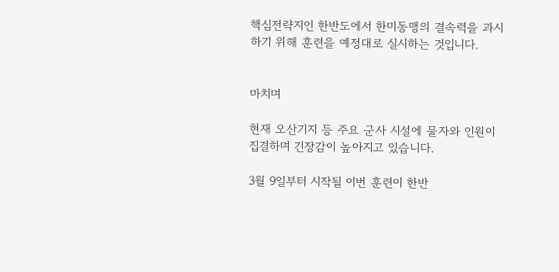핵심전략지인 한반도에서 한미동맹의 결속력을 과시하기 위해 훈련을 예정대로 실시하는 것입니다.


마치며

현재 오산기지 등 주요 군사 시설에 물자와 인원이 집결하며 긴장감이 높아지고 있습니다.

3월 9일부터 시작될 이번 훈련이 한반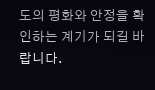도의 평화와 안정을 확인하는 계기가 되길 바랍니다.